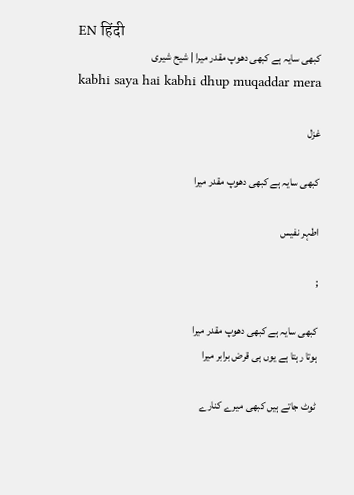EN हिंदी
کبھی سایہ ہے کبھی دھوپ مقدر میرا | شیح شیری
kabhi saya hai kabhi dhup muqaddar mera

غزل

کبھی سایہ ہے کبھی دھوپ مقدر میرا

اطہر نفیس

;

کبھی سایہ ہے کبھی دھوپ مقدر میرا
ہوتا رہتا ہے یوں ہی قرض برابر میرا

ٹوٹ جاتے ہیں کبھی میرے کنارے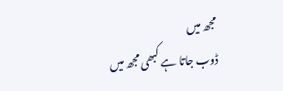مجھ میں
ڈوب جاتا ہے کبھی مجھ میں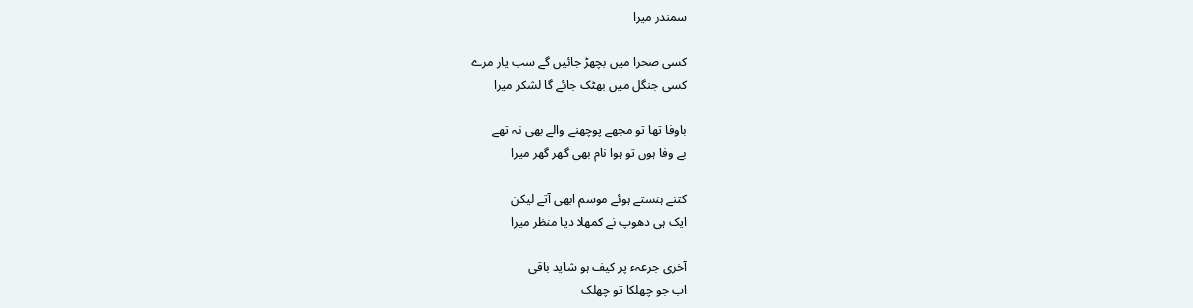سمندر میرا

کسی صحرا میں بچھڑ جائیں گے سب یار مرے
کسی جنگل میں بھٹک جائے گا لشکر میرا

باوفا تھا تو مجھے پوچھنے والے بھی نہ تھے
بے وفا ہوں تو ہوا نام بھی گھر گھر میرا

کتنے ہنستے ہوئے موسم ابھی آتے لیکن
ایک ہی دھوپ نے کمھلا دیا منظر میرا

آخری جرعہء پر کیف ہو شاید باقی
اب جو چھلکا تو چھلک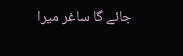جائے گا ساغر میرا